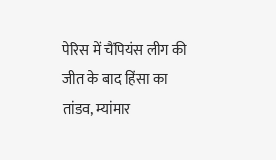पेरिस में चैंपियंस लीग की जीत के बाद हिंसा का तांडव, म्यांमार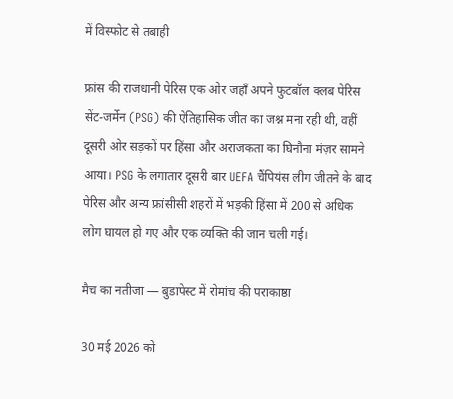में विस्फोट से तबाही

फ्रांस की राजधानी पेरिस एक ओर जहाँ अपने फुटबॉल क्लब पेरिस सेंट-जर्मेन (PSG) की ऐतिहासिक जीत का जश्न मना रही थी, वहीं दूसरी ओर सड़कों पर हिंसा और अराजकता का घिनौना मंज़र सामने आया। PSG के लगातार दूसरी बार UEFA चैंपियंस लीग जीतने के बाद पेरिस और अन्य फ्रांसीसी शहरों में भड़की हिंसा में 200 से अधिक लोग घायल हो गए और एक व्यक्ति की जान चली गई।

मैच का नतीजा — बुडापेस्ट में रोमांच की पराकाष्ठा

30 मई 2026 को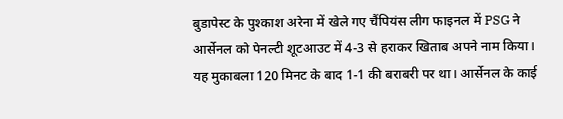बुडापेस्ट के पुश्काश अरेना में खेले गए चैंपियंस लीग फाइनल में PSG ने आर्सेनल को पेनल्टी शूटआउट में 4-3 से हराकर खिताब अपने नाम किया। यह मुकाबला 120 मिनट के बाद 1-1 की बराबरी पर था। आर्सेनल के काई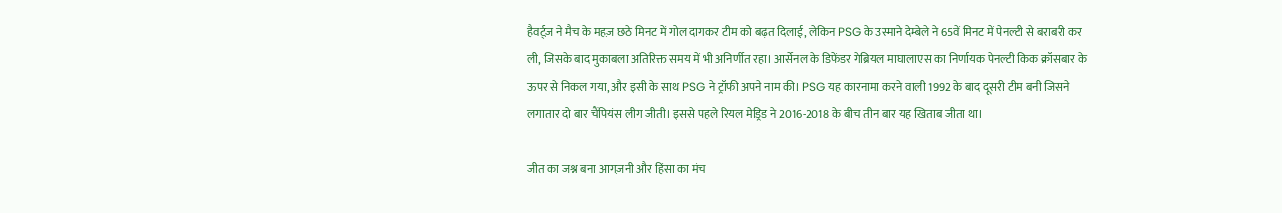हैवर्ट्ज़ ने मैच के महज़ छठे मिनट में गोल दागकर टीम को बढ़त दिलाई, लेकिन PSG के उस्माने देम्बेले ने 65वें मिनट में पेनल्टी से बराबरी कर ली, जिसके बाद मुकाबला अतिरिक्त समय में भी अनिर्णीत रहा। आर्सेनल के डिफेंडर गेब्रियल माघालाएस का निर्णायक पेनल्टी किक क्रॉसबार के ऊपर से निकल गया, और इसी के साथ PSG ने ट्रॉफी अपने नाम की। PSG यह कारनामा करने वाली 1992 के बाद दूसरी टीम बनी जिसने लगातार दो बार चैंपियंस लीग जीती। इससे पहले रियल मेड्रिड ने 2016-2018 के बीच तीन बार यह खिताब जीता था।

जीत का जश्न बना आगज़नी और हिंसा का मंच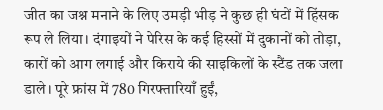जीत का जश्न मनाने के लिए उमड़ी भीड़ ने कुछ ही घंटों में हिंसक रूप ले लिया। दंगाइयों ने पेरिस के कई हिस्सों में दुकानों को तोड़ा, कारों को आग लगाई और किराये की साइकिलों के स्टैंड तक जला डाले। पूरे फ्रांस में 780 गिरफ्तारियाँ हुईं,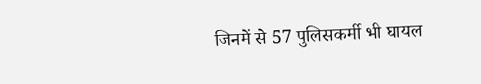जिनमें से 57 पुलिसकर्मी भी घायल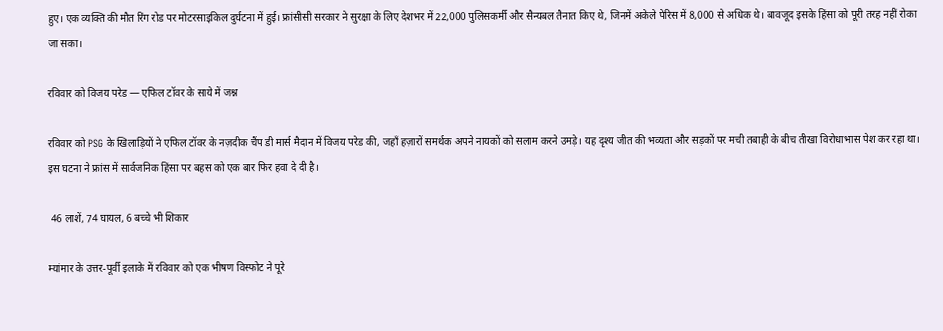हुए। एक व्यक्ति की मौत रिंग रोड पर मोटरसाइकिल दुर्घटना में हुई। फ्रांसीसी सरकार ने सुरक्षा के लिए देशभर में 22,000 पुलिसकर्मी और सैन्यबल तैनात किए थे, जिनमें अकेले पेरिस में 8,000 से अधिक थे। बावजूद इसके हिंसा को पूरी तरह नहीं रोका जा सका।

रविवार को विजय परेड — एफिल टॉवर के साये में जश्न

रविवार को PSG के खिलाड़ियों ने एफिल टॉवर के नज़दीक चैंप डी मार्स मैदान में विजय परेड की, जहाँ हज़ारों समर्थक अपने नायकों को सलाम करने उमड़े। यह दृश्य जीत की भव्यता और सड़कों पर मची तबाही के बीच तीखा विरोधाभास पेश कर रहा था। इस घटना ने फ्रांस में सार्वजनिक हिंसा पर बहस को एक बार फिर हवा दे दी है।

 46 लाशें, 74 घायल, 6 बच्चे भी शिकार

म्यांमार के उत्तर-पूर्वी इलाके में रविवार को एक भीषण विस्फोट ने पूरे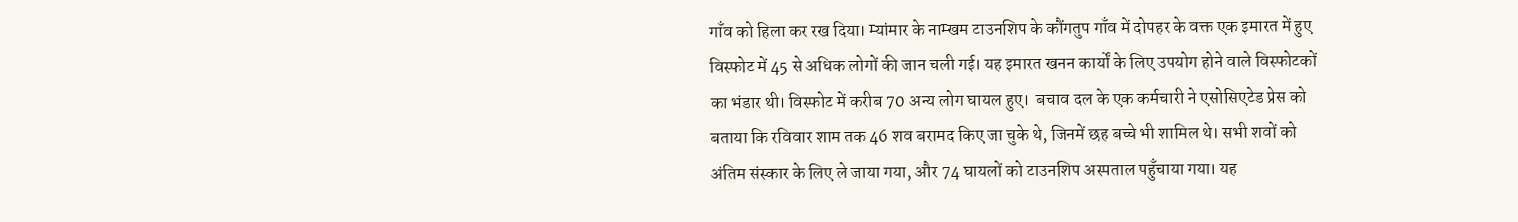गाँव को हिला कर रख दिया। म्यांमार के नाम्खम टाउनशिप के कौंगतुप गाँव में दोपहर के वक्त एक इमारत में हुए विस्फोट में 45 से अधिक लोगों की जान चली गई। यह इमारत खनन कार्यों के लिए उपयोग होने वाले विस्फोटकों का भंडार थी। विस्फोट में करीब 70 अन्य लोग घायल हुए।  बचाव दल के एक कर्मचारी ने एसोसिएटेड प्रेस को बताया कि रविवार शाम तक 46 शव बरामद किए जा चुके थे, जिनमें छह बच्चे भी शामिल थे। सभी शवों को अंतिम संस्कार के लिए ले जाया गया, और 74 घायलों को टाउनशिप अस्पताल पहुँचाया गया। यह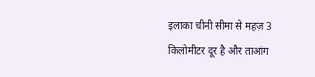इलाका चीनी सीमा से महज़ 3 किलोमीटर दूर है और ताआंग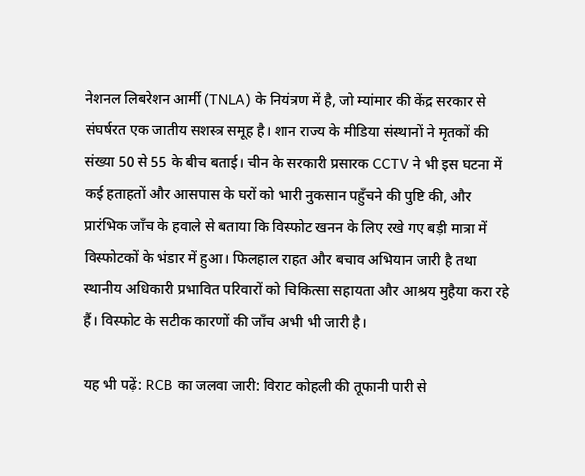नेशनल लिबरेशन आर्मी (TNLA) के नियंत्रण में है, जो म्यांमार की केंद्र सरकार से संघर्षरत एक जातीय सशस्त्र समूह है। शान राज्य के मीडिया संस्थानों ने मृतकों की संख्या 50 से 55 के बीच बताई। चीन के सरकारी प्रसारक CCTV ने भी इस घटना में कई हताहतों और आसपास के घरों को भारी नुकसान पहुँचने की पुष्टि की, और प्रारंभिक जाँच के हवाले से बताया कि विस्फोट खनन के लिए रखे गए बड़ी मात्रा में विस्फोटकों के भंडार में हुआ। फिलहाल राहत और बचाव अभियान जारी है तथा स्थानीय अधिकारी प्रभावित परिवारों को चिकित्सा सहायता और आश्रय मुहैया करा रहे हैं। विस्फोट के सटीक कारणों की जाँच अभी भी जारी है।

यह भी पढ़ें: RCB का जलवा जारी: विराट कोहली की तूफानी पारी से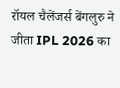रॉयल चैलेंजर्स बेंगलुरु ने जीता IPL 2026 का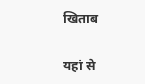खिताब

यहां से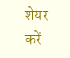शेयर करें